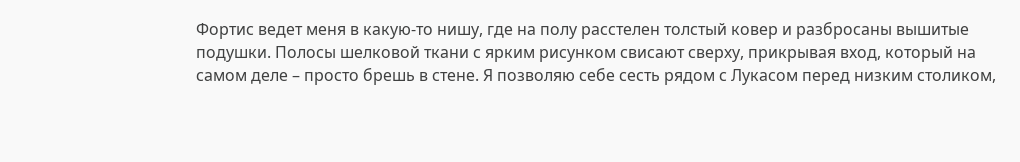Фортис ведет меня в какую-то нишу, где на полу расстелен толстый ковер и разбросаны вышитые подушки. Полосы шелковой ткани с ярким рисунком свисают сверху, прикрывая вход, который на самом деле – просто брешь в стене. Я позволяю себе сесть рядом с Лукасом перед низким столиком,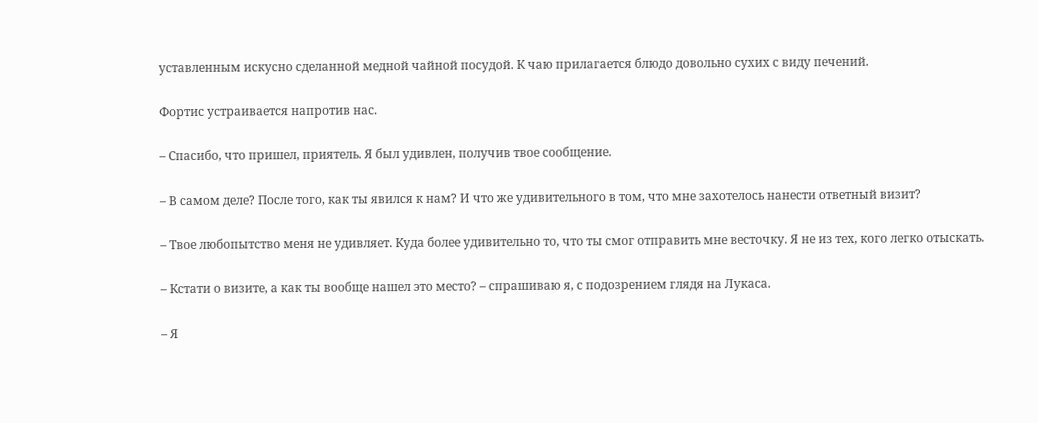уставленным искусно сделанной медной чайной посудой. К чаю прилагается блюдо довольно сухих с виду печений.

Фортис устраивается напротив нас.

– Спасибо, что пришел, приятель. Я был удивлен, получив твое сообщение.

– В самом деле? После того, как ты явился к нам? И что же удивительного в том, что мне захотелось нанести ответный визит?

– Твое любопытство меня не удивляет. Куда более удивительно то, что ты смог отправить мне весточку. Я не из тех, кого легко отыскать.

– Кстати о визите, а как ты вообще нашел это место? – спрашиваю я, с подозрением глядя на Лукаса.

– Я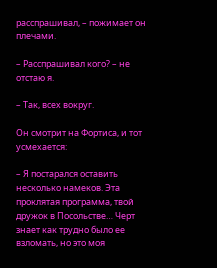расспрашивал, – пожимает он плечами.

– Расспрашивал кого? – не отстаю я.

– Так, всех вокруг.

Он смотрит на Фортиса, и тот усмехается:

– Я постарался оставить несколько намеков. Эта проклятая программа, твой дружок в Посольстве… Черт знает как трудно было ее взломать, но это моя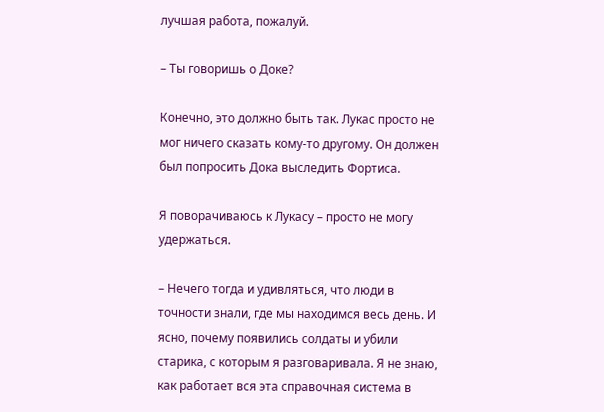лучшая работа, пожалуй.

– Ты говоришь о Доке?

Конечно, это должно быть так. Лукас просто не мог ничего сказать кому-то другому. Он должен был попросить Дока выследить Фортиса.

Я поворачиваюсь к Лукасу – просто не могу удержаться.

– Нечего тогда и удивляться, что люди в точности знали, где мы находимся весь день. И ясно, почему появились солдаты и убили старика, с которым я разговаривала. Я не знаю, как работает вся эта справочная система в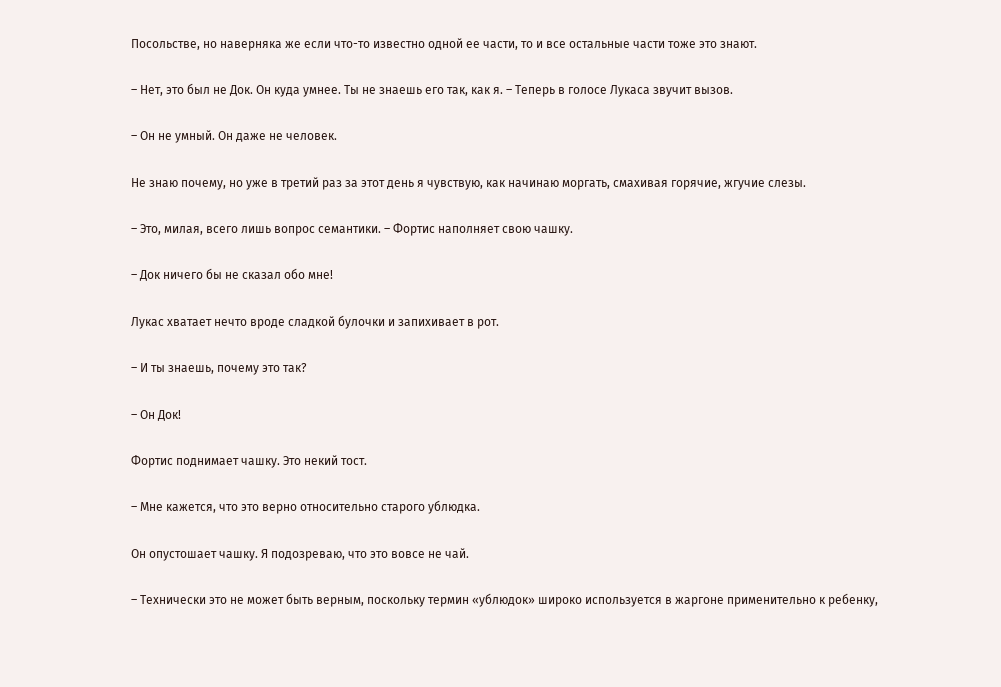Посольстве, но наверняка же если что-то известно одной ее части, то и все остальные части тоже это знают.

– Нет, это был не Док. Он куда умнее. Ты не знаешь его так, как я. – Теперь в голосе Лукаса звучит вызов.

– Он не умный. Он даже не человек.

Не знаю почему, но уже в третий раз за этот день я чувствую, как начинаю моргать, смахивая горячие, жгучие слезы.

– Это, милая, всего лишь вопрос семантики. – Фортис наполняет свою чашку.

– Док ничего бы не сказал обо мне!

Лукас хватает нечто вроде сладкой булочки и запихивает в рот.

– И ты знаешь, почему это так?

– Он Док!

Фортис поднимает чашку. Это некий тост.

– Мне кажется, что это верно относительно старого ублюдка.

Он опустошает чашку. Я подозреваю, что это вовсе не чай.

– Технически это не может быть верным, поскольку термин «ублюдок» широко используется в жаргоне применительно к ребенку,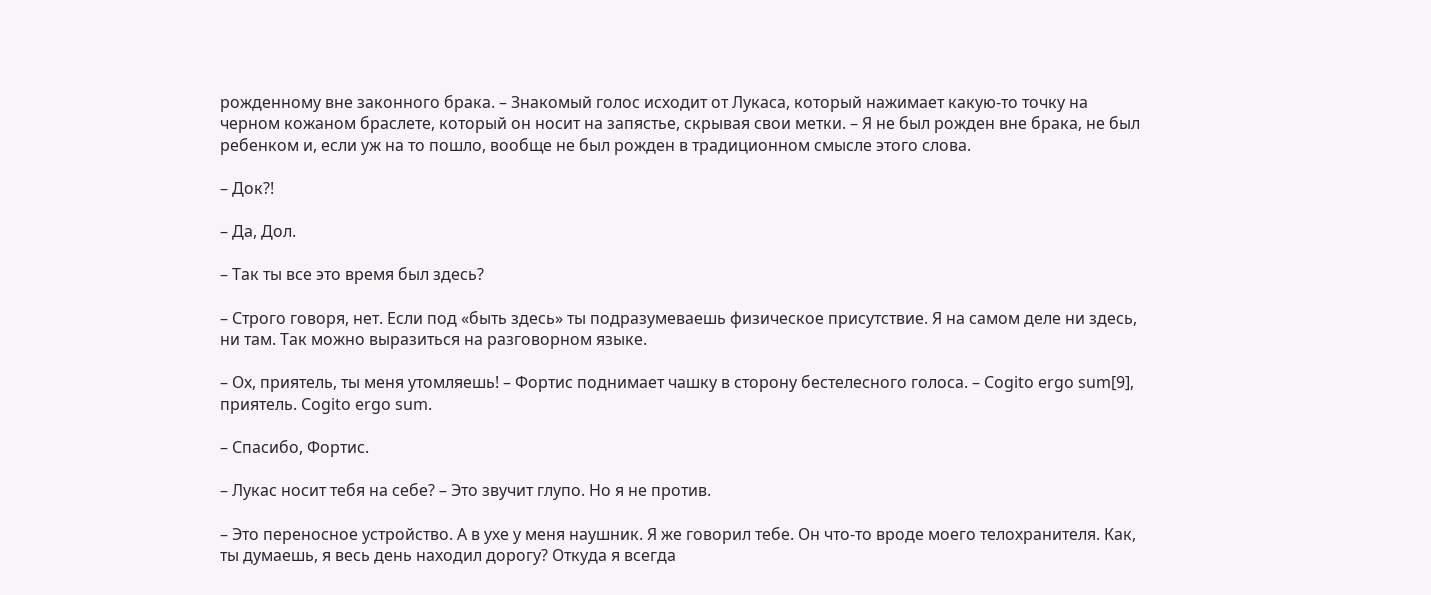рожденному вне законного брака. – Знакомый голос исходит от Лукаса, который нажимает какую-то точку на черном кожаном браслете, который он носит на запястье, скрывая свои метки. – Я не был рожден вне брака, не был ребенком и, если уж на то пошло, вообще не был рожден в традиционном смысле этого слова.

– Док?!

– Да, Дол.

– Так ты все это время был здесь?

– Строго говоря, нет. Если под «быть здесь» ты подразумеваешь физическое присутствие. Я на самом деле ни здесь, ни там. Так можно выразиться на разговорном языке.

– Ох, приятель, ты меня утомляешь! – Фортис поднимает чашку в сторону бестелесного голоса. – Cogito ergo sum[9], приятель. Cogito ergo sum.

– Спасибо, Фортис.

– Лукас носит тебя на себе? – Это звучит глупо. Но я не против.

– Это переносное устройство. А в ухе у меня наушник. Я же говорил тебе. Он что-то вроде моего телохранителя. Как, ты думаешь, я весь день находил дорогу? Откуда я всегда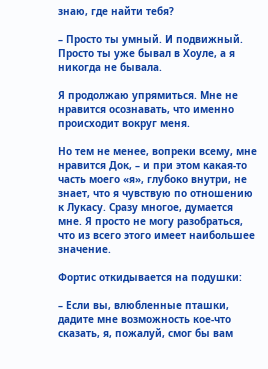знаю, где найти тебя?

– Просто ты умный. И подвижный. Просто ты уже бывал в Хоуле, а я никогда не бывала.

Я продолжаю упрямиться. Мне не нравится осознавать, что именно происходит вокруг меня.

Но тем не менее, вопреки всему, мне нравится Док, – и при этом какая-то часть моего «я», глубоко внутри, не знает, что я чувствую по отношению к Лукасу. Сразу многое, думается мне. Я просто не могу разобраться, что из всего этого имеет наибольшее значение.

Фортис откидывается на подушки:

– Если вы, влюбленные пташки, дадите мне возможность кое-что сказать, я, пожалуй, смог бы вам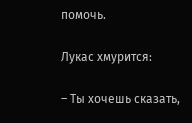помочь.

Лукас хмурится:

– Ты хочешь сказать,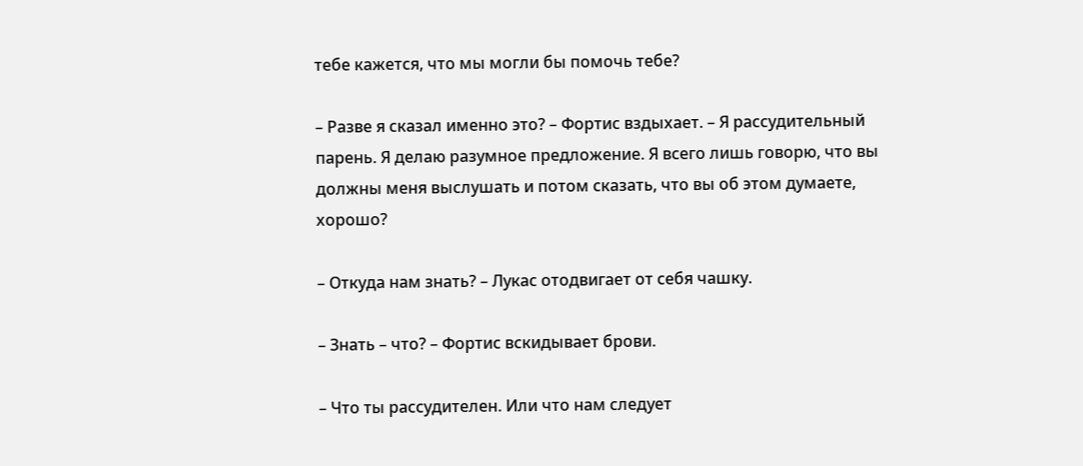тебе кажется, что мы могли бы помочь тебе?

– Разве я сказал именно это? – Фортис вздыхает. – Я рассудительный парень. Я делаю разумное предложение. Я всего лишь говорю, что вы должны меня выслушать и потом сказать, что вы об этом думаете, хорошо?

– Откуда нам знать? – Лукас отодвигает от себя чашку.

– Знать – что? – Фортис вскидывает брови.

– Что ты рассудителен. Или что нам следует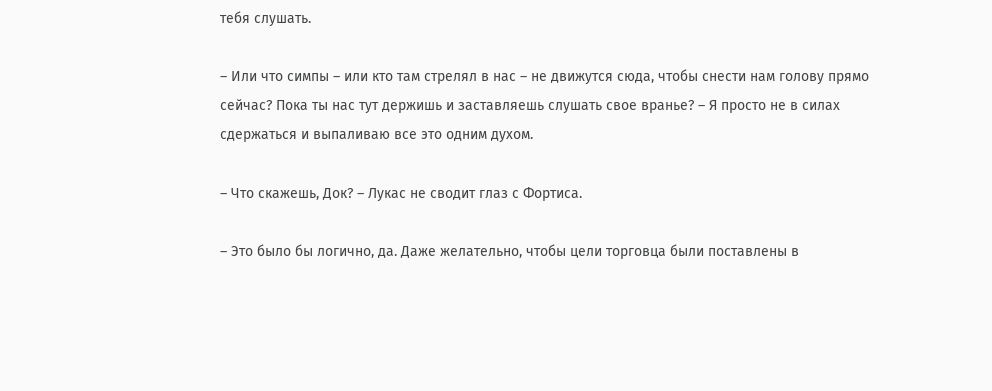тебя слушать.

– Или что симпы – или кто там стрелял в нас – не движутся сюда, чтобы снести нам голову прямо сейчас? Пока ты нас тут держишь и заставляешь слушать свое вранье? – Я просто не в силах сдержаться и выпаливаю все это одним духом.

– Что скажешь, Док? – Лукас не сводит глаз с Фортиса.

– Это было бы логично, да. Даже желательно, чтобы цели торговца были поставлены в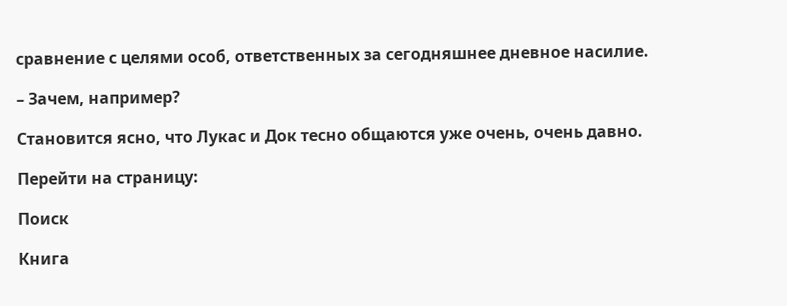сравнение с целями особ, ответственных за сегодняшнее дневное насилие.

– Зачем, например?

Становится ясно, что Лукас и Док тесно общаются уже очень, очень давно.

Перейти на страницу:

Поиск

Книга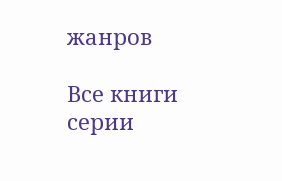жанров

Все книги серии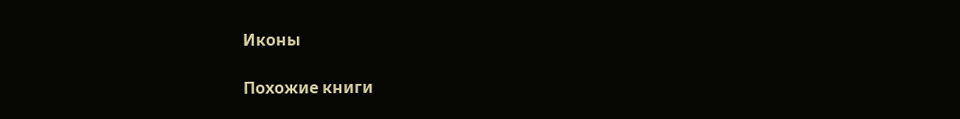Иконы

Похожие книги